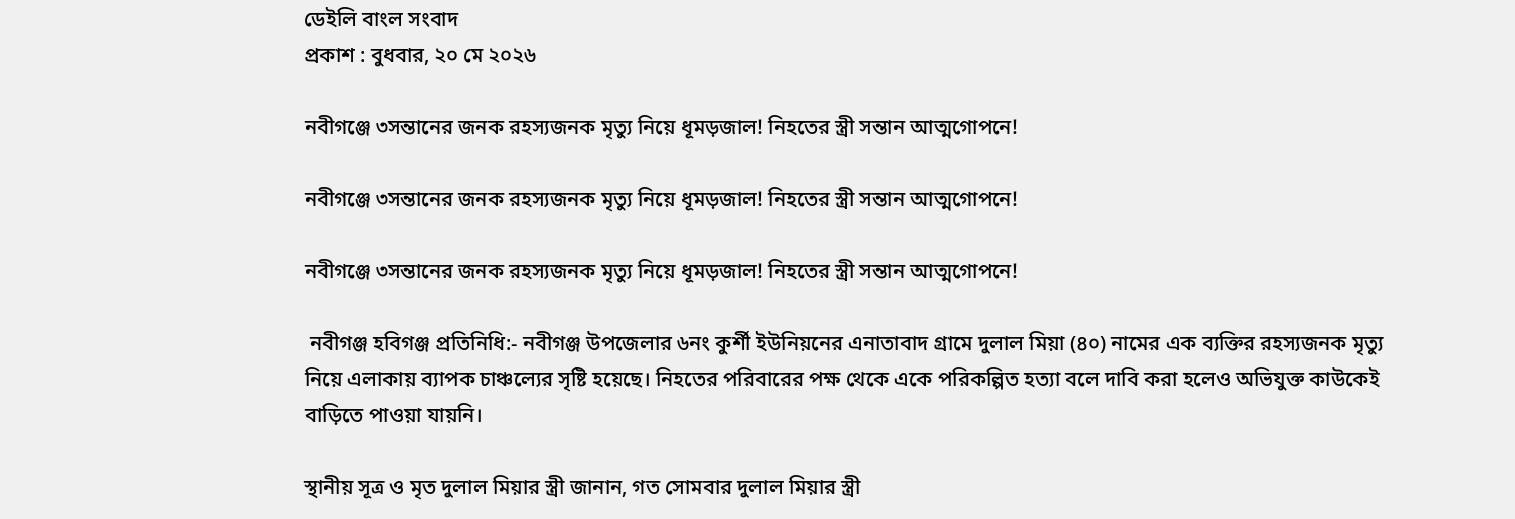ডেইলি বাংল সংবাদ
প্রকাশ : বুধবার, ২০ মে ২০২৬

নবীগঞ্জে ৩সন্তানের জনক রহস্যজনক মৃত্যু নিয়ে ধূমড়জাল! নিহতের স্ত্রী সন্তান আত্মগোপনে!

নবীগঞ্জে ৩সন্তানের জনক রহস্যজনক মৃত্যু নিয়ে ধূমড়জাল! নিহতের স্ত্রী সন্তান আত্মগোপনে!

নবীগঞ্জে ৩সন্তানের জনক রহস্যজনক মৃত্যু নিয়ে ধূমড়জাল! নিহতের স্ত্রী সন্তান আত্মগোপনে!

 নবীগঞ্জ হবিগঞ্জ প্রতিনিধি:- নবীগঞ্জ উপজেলার ৬নং কুর্শী ইউনিয়নের এনাতাবাদ গ্রামে দুলাল মিয়া (৪০) নামের এক ব্যক্তির রহস্যজনক মৃত্যু নিয়ে এলাকায় ব্যাপক চাঞ্চল্যের সৃষ্টি হয়েছে। নিহতের পরিবারের পক্ষ থেকে একে পরিকল্পিত হত্যা বলে দাবি করা হলেও অভিযুক্ত কাউকেই বাড়িতে পাওয়া যায়নি।

স্থানীয় সূত্র ও মৃত দুলাল মিয়ার স্ত্রী জানান, গত সোমবার দুলাল মিয়ার স্ত্রী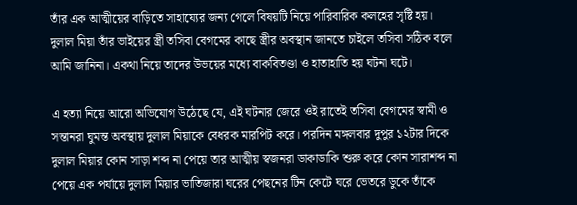তাঁর এক আত্মীয়ের বাড়িতে সাহায্যের জন্য গেলে বিষয়টি নিয়ে পারিবারিক কলহের সৃষ্টি হয়। দুলাল মিয়া তাঁর ভাইয়ের স্ত্রী তসিবা বেগমের কাছে স্ত্রীর অবস্থান জানতে চাইলে তসিবা সঠিক বলে আমি জানিনা। একথা নিয়ে তাদের উভয়ের মধ্যে বাকবিতণ্ডা ও হাতাহাতি হয় ঘটনা ঘটে।

এ হত্যা নিয়ে আরো অভিযোগ উঠেছে যে, এই ঘটনার জেরে ওই রাতেই তসিবা বেগমের স্বামী ও সন্তানরা ঘুমন্ত অবস্থায় দুলাল মিয়াকে বেধরক মারপিট করে। পরদিন মঙ্গলবার দুপুর ১২টার দিকে দুলাল মিয়ার কোন সাড়া শব্দ না পেয়ে তার আত্মীয় স্বজনরা ডাকাডাকি শুরু করে কোন সারাশব্দ না পেয়ে এক পর্যায়ে দুলাল মিয়ার ভাতিজারা ঘরের পেছনের টিন কেটে ঘরে ভেতরে ডুকে তাঁকে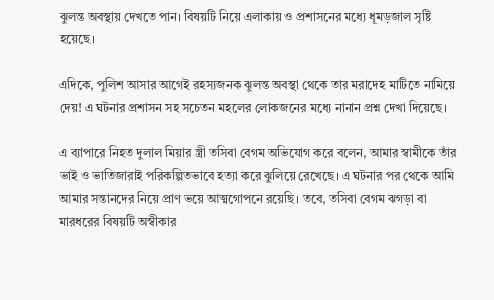ঝুলন্ত অবস্থায় দেখতে পান। বিষয়টি নিয়ে এলাকায় ও প্রশাসনের মধ্যে ধূমড়জাল সৃষ্টি হয়েছে।

এদিকে, পুলিশ আসার আগেই রহস্যজনক ঝুলন্ত অবস্থা থেকে তার মরাদেহ মাটিতে নামিয়ে দেয়! এ ঘটনার প্রশাসন সহ সচেতন মহলের লোকজনের মধ্যে নানান প্রশ্ন দেখা দিয়েছে।

এ ব্যাপারে নিহত দুলাল মিয়ার স্ত্রী তসিবা বেগম অভিযোগ করে বলেন, আমার স্বামীকে তাঁর ভাই ও ভাতিজারাই পরিকল্পিতভাবে হত্যা করে ঝুলিয়ে রেখেছে। এ ঘটনার পর থেকে আমি আমার সন্তানদের নিয়ে প্রাণ ভয়ে আত্মগোপনে রয়েছি। তবে, তসিবা বেগম ঝগড়া বা মারধরের বিষয়টি অস্বীকার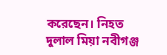করেছেন। নিহত দুলাল মিয়া নবীগঞ্জ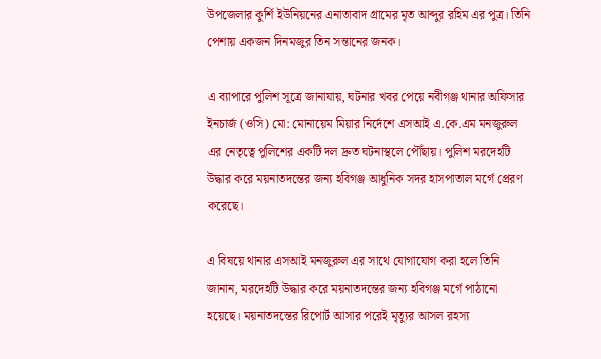উপজেলার কুর্শি ইউনিয়নের এনাতাবাদ গ্রামের মৃত আব্দুর রহিম এর পুত্র। তিনি পেশায় একজন দিনমজুর তিন সন্তানের জনক।

এ ব্যাপারে পুলিশ সূত্রে জানাযায়, ঘটনার খবর পেয়ে নবীগঞ্জ থানার অফিসার ইনচার্জ (ওসি) মো: মোনায়েম মিয়ার নির্দেশে এসআই এ.কে.এম মনজুরুল এর নেতৃত্বে পুলিশের একটি দল দ্রুত ঘটনাস্থলে পৌঁছায়। পুলিশ মরদেহটি উদ্ধার করে ময়নাতদন্তের জন্য হবিগঞ্জ আধুনিক সদর হাসপাতাল মর্গে প্রেরণ করেছে।

এ বিষয়ে থানার এসআই মনজুরুল এর সাথে যোগাযোগ করা হলে তিনি জানান, মরদেহটি উদ্ধার করে ময়নাতদন্তের জন্য হবিগঞ্জ মর্গে পাঠানো হয়েছে। ময়নাতদন্তের রিপোর্ট আসার পরেই মৃত্যুর আসল রহস্য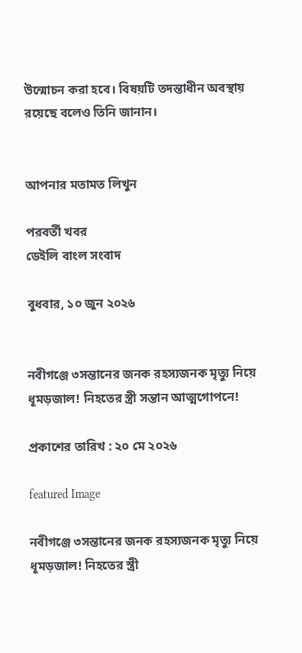উন্মোচন করা হবে। বিষয়টি তদন্তাধীন অবস্থায় রয়েছে বলেও তিনি জানান।


আপনার মতামত লিখুন

পরবর্তী খবর
ডেইলি বাংল সংবাদ

বুধবার, ১০ জুন ২০২৬


নবীগঞ্জে ৩সন্তানের জনক রহস্যজনক মৃত্যু নিয়ে ধূমড়জাল! নিহতের স্ত্রী সন্তান আত্মগোপনে!

প্রকাশের তারিখ : ২০ মে ২০২৬

featured Image

নবীগঞ্জে ৩সন্তানের জনক রহস্যজনক মৃত্যু নিয়ে ধূমড়জাল! নিহতের স্ত্রী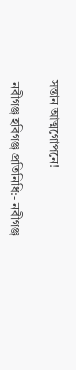সন্তান আত্মগোপনে!

 নবীগঞ্জ হবিগঞ্জ প্রতিনিধি:- নবীগঞ্জ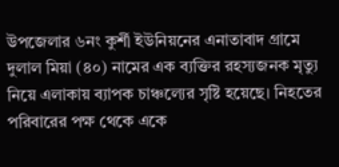উপজেলার ৬নং কুর্শী ইউনিয়নের এনাতাবাদ গ্রামে দুলাল মিয়া (৪০) নামের এক ব্যক্তির রহস্যজনক মৃত্যু নিয়ে এলাকায় ব্যাপক চাঞ্চল্যের সৃষ্টি হয়েছে। নিহতের পরিবারের পক্ষ থেকে একে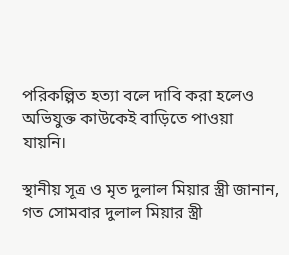পরিকল্পিত হত্যা বলে দাবি করা হলেও অভিযুক্ত কাউকেই বাড়িতে পাওয়া যায়নি।

স্থানীয় সূত্র ও মৃত দুলাল মিয়ার স্ত্রী জানান, গত সোমবার দুলাল মিয়ার স্ত্রী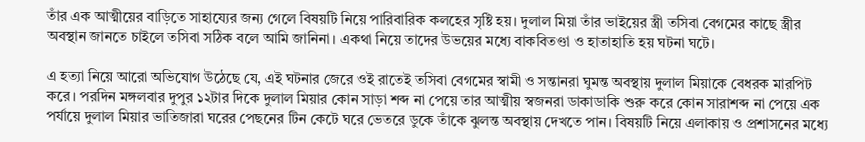তাঁর এক আত্মীয়ের বাড়িতে সাহায্যের জন্য গেলে বিষয়টি নিয়ে পারিবারিক কলহের সৃষ্টি হয়। দুলাল মিয়া তাঁর ভাইয়ের স্ত্রী তসিবা বেগমের কাছে স্ত্রীর অবস্থান জানতে চাইলে তসিবা সঠিক বলে আমি জানিনা। একথা নিয়ে তাদের উভয়ের মধ্যে বাকবিতণ্ডা ও হাতাহাতি হয় ঘটনা ঘটে।

এ হত্যা নিয়ে আরো অভিযোগ উঠেছে যে, এই ঘটনার জেরে ওই রাতেই তসিবা বেগমের স্বামী ও সন্তানরা ঘুমন্ত অবস্থায় দুলাল মিয়াকে বেধরক মারপিট করে। পরদিন মঙ্গলবার দুপুর ১২টার দিকে দুলাল মিয়ার কোন সাড়া শব্দ না পেয়ে তার আত্মীয় স্বজনরা ডাকাডাকি শুরু করে কোন সারাশব্দ না পেয়ে এক পর্যায়ে দুলাল মিয়ার ভাতিজারা ঘরের পেছনের টিন কেটে ঘরে ভেতরে ডুকে তাঁকে ঝুলন্ত অবস্থায় দেখতে পান। বিষয়টি নিয়ে এলাকায় ও প্রশাসনের মধ্যে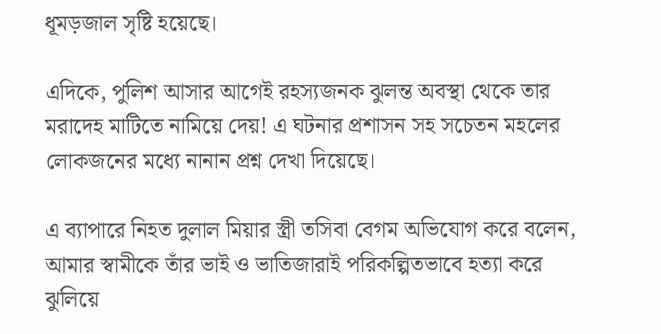ধূমড়জাল সৃষ্টি হয়েছে।

এদিকে, পুলিশ আসার আগেই রহস্যজনক ঝুলন্ত অবস্থা থেকে তার মরাদেহ মাটিতে নামিয়ে দেয়! এ ঘটনার প্রশাসন সহ সচেতন মহলের লোকজনের মধ্যে নানান প্রশ্ন দেখা দিয়েছে।

এ ব্যাপারে নিহত দুলাল মিয়ার স্ত্রী তসিবা বেগম অভিযোগ করে বলেন, আমার স্বামীকে তাঁর ভাই ও ভাতিজারাই পরিকল্পিতভাবে হত্যা করে ঝুলিয়ে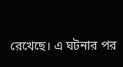রেখেছে। এ ঘটনার পর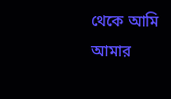থেকে আমি আমার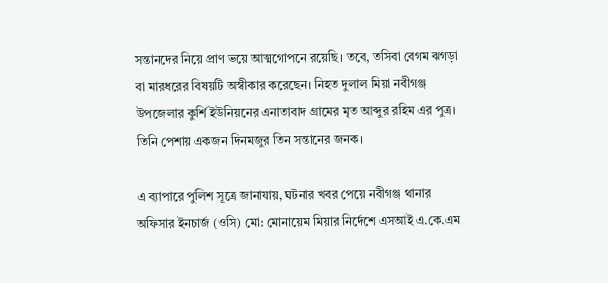সন্তানদের নিয়ে প্রাণ ভয়ে আত্মগোপনে রয়েছি। তবে, তসিবা বেগম ঝগড়া বা মারধরের বিষয়টি অস্বীকার করেছেন। নিহত দুলাল মিয়া নবীগঞ্জ উপজেলার কুর্শি ইউনিয়নের এনাতাবাদ গ্রামের মৃত আব্দুর রহিম এর পুত্র। তিনি পেশায় একজন দিনমজুর তিন সন্তানের জনক।

এ ব্যাপারে পুলিশ সূত্রে জানাযায়, ঘটনার খবর পেয়ে নবীগঞ্জ থানার অফিসার ইনচার্জ (ওসি) মো: মোনায়েম মিয়ার নির্দেশে এসআই এ.কে.এম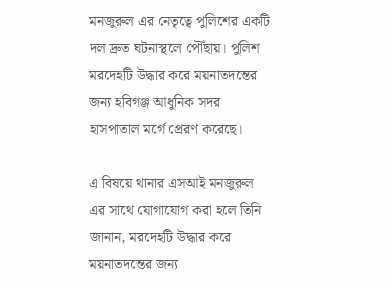মনজুরুল এর নেতৃত্বে পুলিশের একটি দল দ্রুত ঘটনাস্থলে পৌঁছায়। পুলিশ মরদেহটি উদ্ধার করে ময়নাতদন্তের জন্য হবিগঞ্জ আধুনিক সদর হাসপাতাল মর্গে প্রেরণ করেছে।

এ বিষয়ে থানার এসআই মনজুরুল এর সাথে যোগাযোগ করা হলে তিনি জানান, মরদেহটি উদ্ধার করে ময়নাতদন্তের জন্য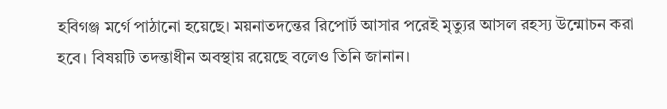হবিগঞ্জ মর্গে পাঠানো হয়েছে। ময়নাতদন্তের রিপোর্ট আসার পরেই মৃত্যুর আসল রহস্য উন্মোচন করা হবে। বিষয়টি তদন্তাধীন অবস্থায় রয়েছে বলেও তিনি জানান।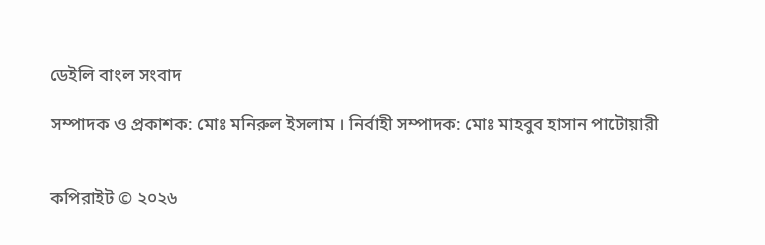ডেইলি বাংল সংবাদ

সম্পাদক ও প্রকাশক: মোঃ মনিরুল ইসলাম । নির্বাহী সম্পাদক: মোঃ মাহবুব হাসান পাটোয়ারী


কপিরাইট © ২০২৬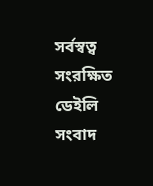সর্বস্বত্ব সংরক্ষিত ডেইলি সংবাদ